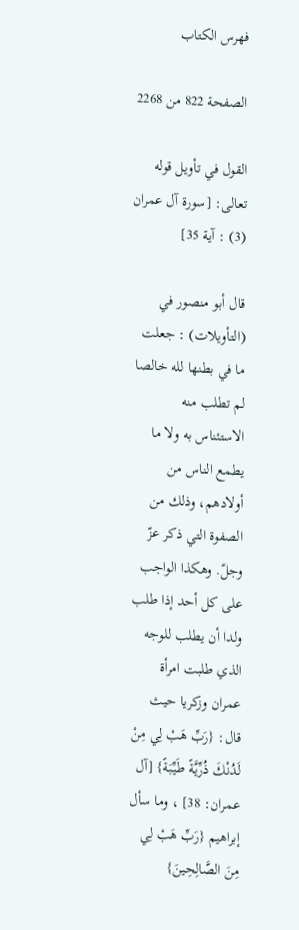فهرس الكتاب

الصفحة 822 من 2268

القول في تأويل قوله تعالى: [سورة آل عمران (3) : آية 35]

قال أبو منصور في (التأويلات) : جعلت ما في بطنها لله خالصا لم تطلب منه الاستئناس به ولا ما يطمع الناس من أولادهم، وذلك من الصفوة التي ذكر عزّ وجلّ. وهكذا الواجب على كل أحد إذا طلب ولدا أن يطلب للوجه الذي طلبت امرأة عمران وزكريا حيث قال: {رَبِّ هَبْ لِي مِنْ لَدُنْكَ ذُرِّيَّةً طَيِّبَةً} [آل عمران: 38] ، وما سأل إبراهيم {رَبِّ هَبْ لِي مِنَ الصَّالِحِينَ}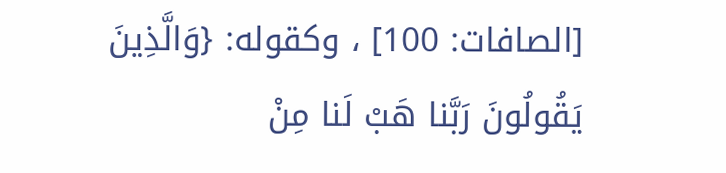[الصافات: 100] ، وكقوله: {وَالَّذِينَ يَقُولُونَ رَبَّنا هَبْ لَنا مِنْ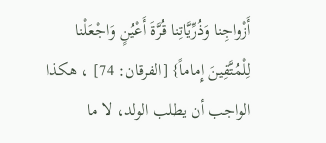أَزْواجِنا وَذُرِّيَّاتِنا قُرَّةَ أَعْيُنٍ وَاجْعَلْنا لِلْمُتَّقِينَ إِماماً} [الفرقان: 74] ، هكذا الواجب أن يطلب الولد، لا ما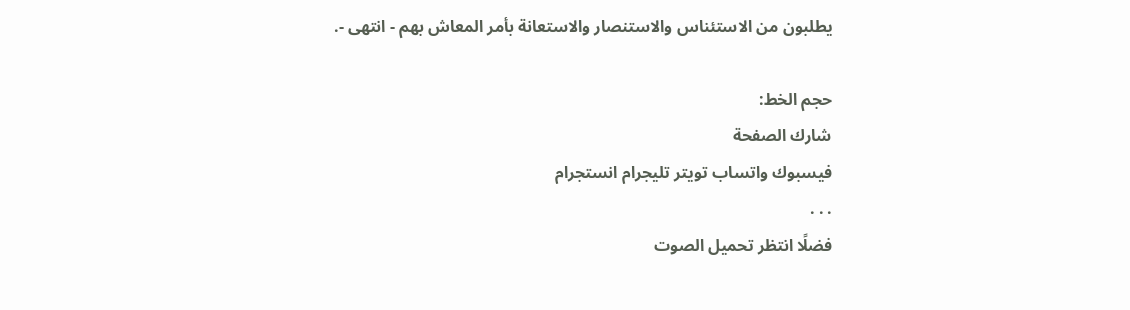يطلبون من الاستئناس والاستنصار والاستعانة بأمر المعاش بهم - انتهى -.

حجم الخط:
شارك الصفحة
فيسبوك واتساب تويتر تليجرام انستجرام
. . .
فضلًا انتظر تحميل الصوت